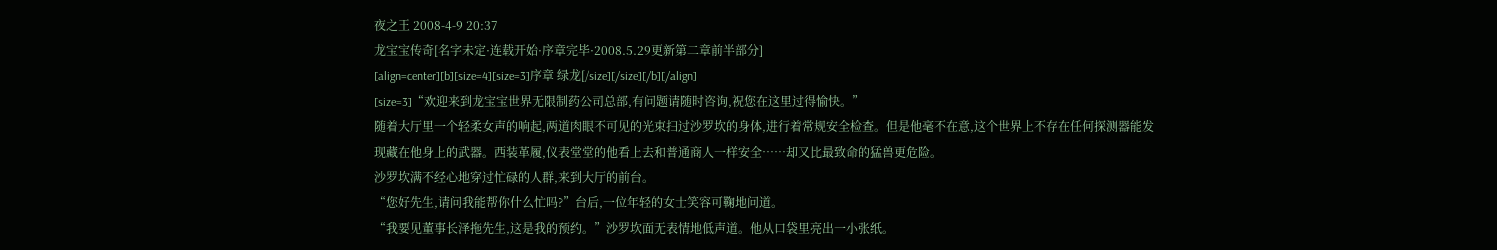夜之王 2008-4-9 20:37
龙宝宝传奇[名字未定·连载开始·序章完毕·2008.5.29更新第二章前半部分]
[align=center][b][size=4][size=3]序章 绿龙[/size][/size][/b][/align]
[size=3]“欢迎来到龙宝宝世界无限制药公司总部,有问题请随时咨询,祝您在这里过得愉快。”
随着大厅里一个轻柔女声的响起,两道肉眼不可见的光束扫过沙罗坎的身体,进行着常规安全检查。但是他毫不在意,这个世界上不存在任何探测器能发现藏在他身上的武器。西装革履,仪表堂堂的他看上去和普通商人一样安全……却又比最致命的猛兽更危险。
沙罗坎满不经心地穿过忙碌的人群,来到大厅的前台。
“您好先生,请问我能帮你什么忙吗?”台后,一位年轻的女士笑容可鞠地问道。
“我要见董事长泽拖先生,这是我的预约。”沙罗坎面无表情地低声道。他从口袋里亮出一小张纸。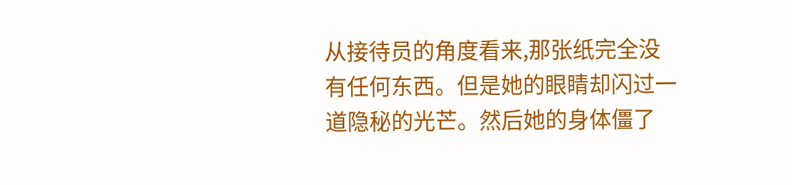从接待员的角度看来,那张纸完全没有任何东西。但是她的眼睛却闪过一道隐秘的光芒。然后她的身体僵了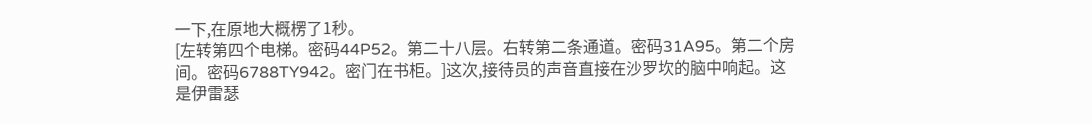一下,在原地大概楞了1秒。
[左转第四个电梯。密码44P52。第二十八层。右转第二条通道。密码31A95。第二个房间。密码6788TY942。密门在书柜。]这次,接待员的声音直接在沙罗坎的脑中响起。这是伊雷瑟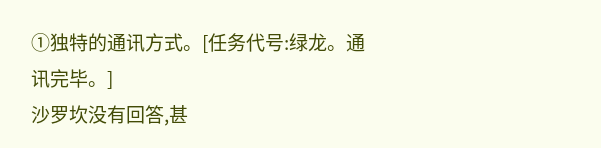①独特的通讯方式。[任务代号:绿龙。通讯完毕。]
沙罗坎没有回答,甚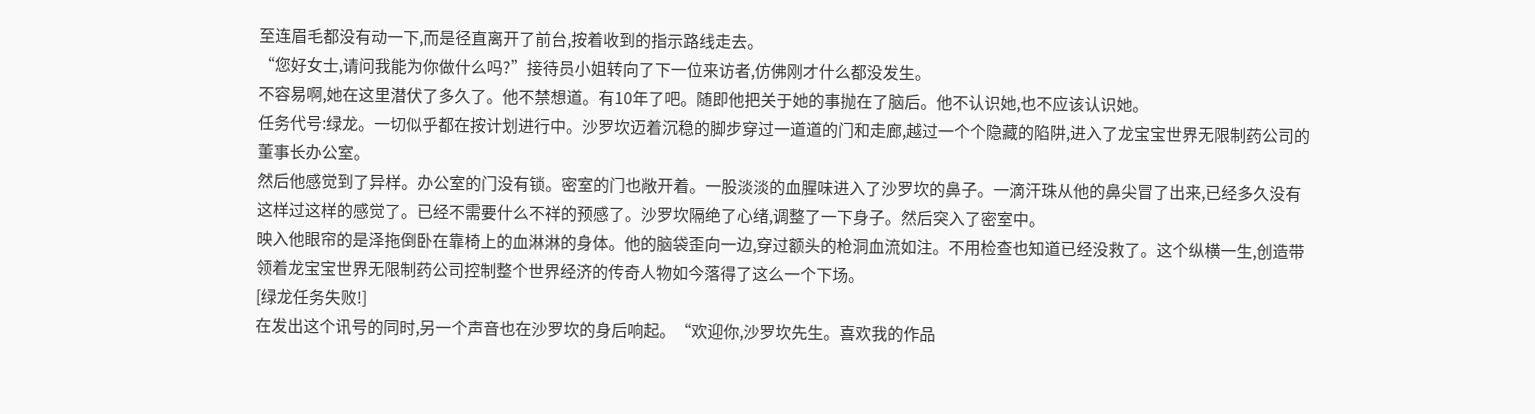至连眉毛都没有动一下,而是径直离开了前台,按着收到的指示路线走去。
“您好女士,请问我能为你做什么吗?”接待员小姐转向了下一位来访者,仿佛刚才什么都没发生。
不容易啊,她在这里潜伏了多久了。他不禁想道。有10年了吧。随即他把关于她的事抛在了脑后。他不认识她,也不应该认识她。
任务代号:绿龙。一切似乎都在按计划进行中。沙罗坎迈着沉稳的脚步穿过一道道的门和走廊,越过一个个隐藏的陷阱,进入了龙宝宝世界无限制药公司的董事长办公室。
然后他感觉到了异样。办公室的门没有锁。密室的门也敞开着。一股淡淡的血腥味进入了沙罗坎的鼻子。一滴汗珠从他的鼻尖冒了出来,已经多久没有这样过这样的感觉了。已经不需要什么不祥的预感了。沙罗坎隔绝了心绪,调整了一下身子。然后突入了密室中。
映入他眼帘的是泽拖倒卧在靠椅上的血淋淋的身体。他的脑袋歪向一边,穿过额头的枪洞血流如注。不用检查也知道已经没救了。这个纵横一生,创造带领着龙宝宝世界无限制药公司控制整个世界经济的传奇人物如今落得了这么一个下场。
[绿龙任务失败!]
在发出这个讯号的同时,另一个声音也在沙罗坎的身后响起。“欢迎你,沙罗坎先生。喜欢我的作品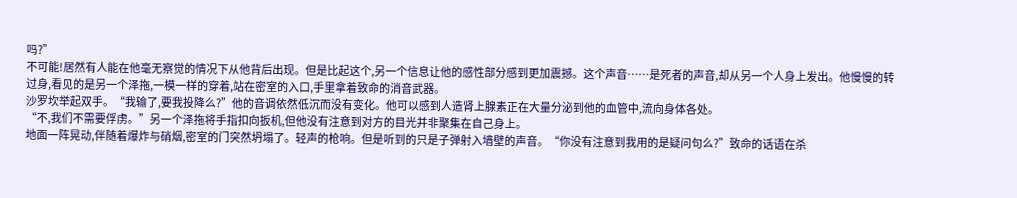吗?”
不可能!居然有人能在他毫无察觉的情况下从他背后出现。但是比起这个,另一个信息让他的感性部分感到更加震撼。这个声音……是死者的声音,却从另一个人身上发出。他慢慢的转过身,看见的是另一个泽拖,一模一样的穿着,站在密室的入口,手里拿着致命的消音武器。
沙罗坎举起双手。“我输了,要我投降么?”他的音调依然低沉而没有变化。他可以感到人造肾上腺素正在大量分泌到他的血管中,流向身体各处。
“不,我们不需要俘虏。”另一个泽拖将手指扣向扳机,但他没有注意到对方的目光并非聚集在自己身上。
地面一阵晃动,伴随着爆炸与硝烟,密室的门突然坍塌了。轻声的枪响。但是听到的只是子弹射入墙壁的声音。“你没有注意到我用的是疑问句么?”致命的话语在杀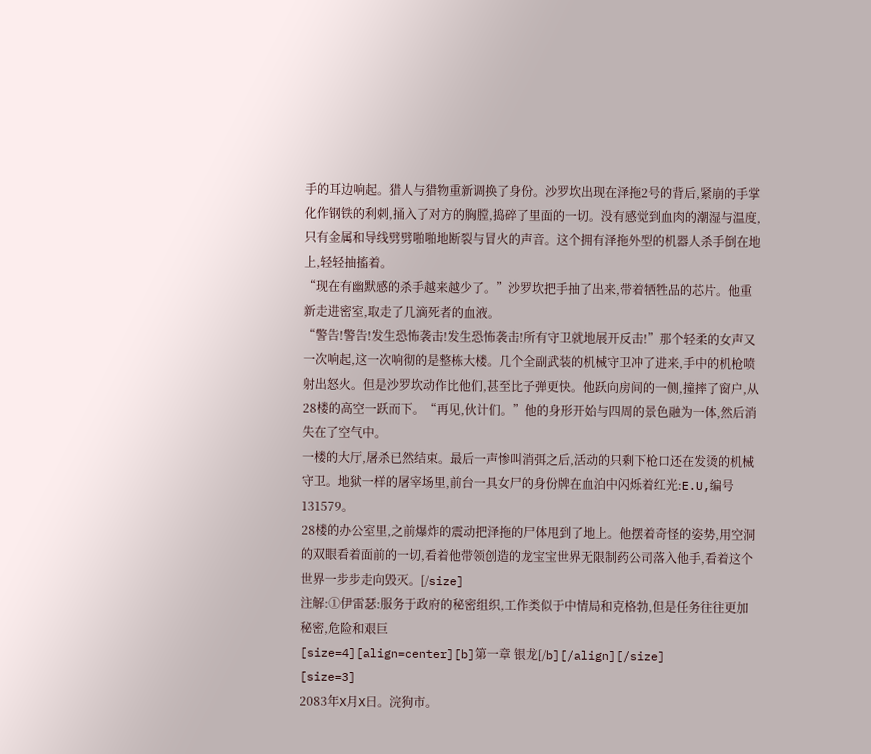手的耳边响起。猎人与猎物重新调换了身份。沙罗坎出现在泽拖2号的背后,紧崩的手掌化作钢铁的利刺,捅入了对方的胸膛,捣碎了里面的一切。没有感觉到血肉的潮湿与温度,只有金属和导线劈劈啪啪地断裂与冒火的声音。这个拥有泽拖外型的机器人杀手倒在地上,轻轻抽搐着。
“现在有幽默感的杀手越来越少了。”沙罗坎把手抽了出来,带着牺牲品的芯片。他重新走进密室,取走了几滴死者的血液。
“警告!警告!发生恐怖袭击!发生恐怖袭击!所有守卫就地展开反击!”那个轻柔的女声又一次响起,这一次响彻的是整栋大楼。几个全副武装的机械守卫冲了进来,手中的机枪喷射出怒火。但是沙罗坎动作比他们,甚至比子弹更快。他跃向房间的一侧,撞摔了窗户,从28楼的高空一跃而下。“再见,伙计们。”他的身形开始与四周的景色融为一体,然后消失在了空气中。
一楼的大厅,屠杀已然结束。最后一声惨叫消弭之后,活动的只剩下枪口还在发烫的机械守卫。地狱一样的屠宰场里,前台一具女尸的身份牌在血泊中闪烁着红光:E.U,编号131579。
28楼的办公室里,之前爆炸的震动把泽拖的尸体甩到了地上。他摆着奇怪的姿势,用空洞的双眼看着面前的一切,看着他带领创造的龙宝宝世界无限制药公司落入他手,看着这个世界一步步走向毁灭。[/size]
注解:①伊雷瑟:服务于政府的秘密组织,工作类似于中情局和克格勃,但是任务往往更加秘密,危险和艰巨
[size=4][align=center][b]第一章 银龙[/b][/align][/size]
[size=3]
2083年X月X日。浣狗市。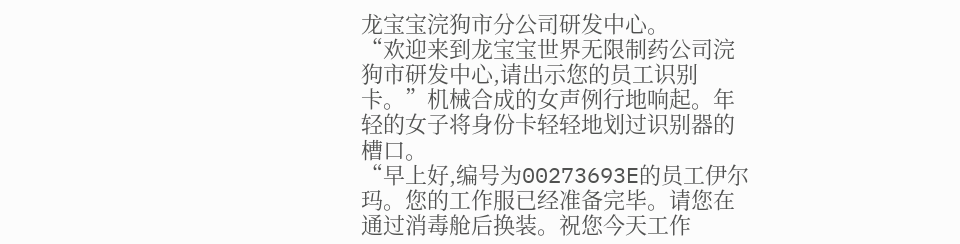龙宝宝浣狗市分公司研发中心。
“欢迎来到龙宝宝世界无限制药公司浣狗市研发中心,请出示您的员工识别卡。”机械合成的女声例行地响起。年轻的女子将身份卡轻轻地划过识别器的槽口。
“早上好,编号为00273693E的员工伊尔玛。您的工作服已经准备完毕。请您在通过消毒舱后换装。祝您今天工作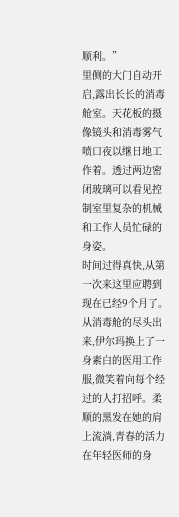顺利。”
里侧的大门自动开启,露出长长的消毒舱室。天花板的摄像镜头和消毒雾气喷口夜以继日地工作着。透过两边密闭玻璃可以看见控制室里复杂的机械和工作人员忙碌的身姿。
时间过得真快,从第一次来这里应聘到现在已经9个月了。从消毒舱的尽头出来,伊尔玛换上了一身素白的医用工作服,微笑着向每个经过的人打招呼。柔顺的黑发在她的肩上流淌,青春的活力在年轻医师的身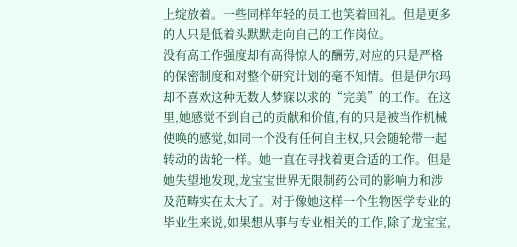上绽放着。一些同样年轻的员工也笑着回礼。但是更多的人只是低着头默默走向自己的工作岗位。
没有高工作强度却有高得惊人的酬劳,对应的只是严格的保密制度和对整个研究计划的毫不知情。但是伊尔玛却不喜欢这种无数人梦寐以求的“完美”的工作。在这里,她感觉不到自己的贡献和价值,有的只是被当作机械使唤的感觉,如同一个没有任何自主权,只会随轮带一起转动的齿轮一样。她一直在寻找着更合适的工作。但是她失望地发现,龙宝宝世界无限制药公司的影响力和涉及范畴实在太大了。对于像她这样一个生物医学专业的毕业生来说,如果想从事与专业相关的工作,除了龙宝宝,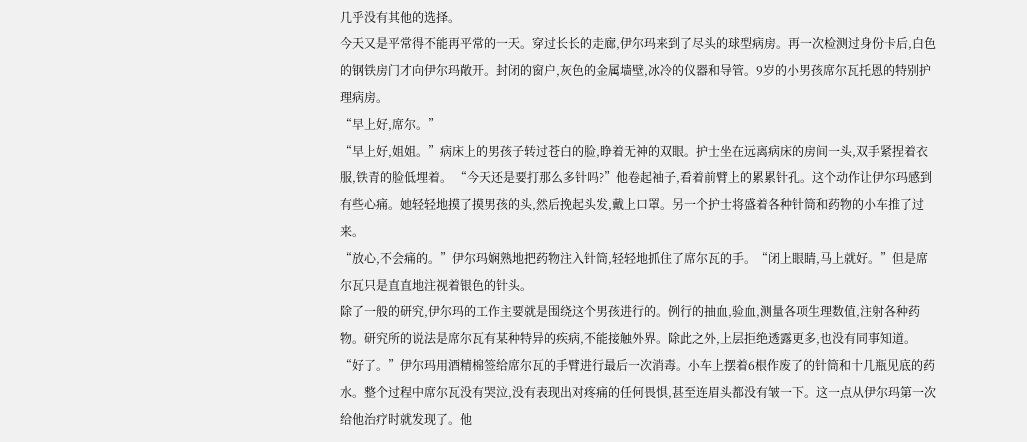几乎没有其他的选择。
今天又是平常得不能再平常的一天。穿过长长的走廊,伊尔玛来到了尽头的球型病房。再一次检测过身份卡后,白色的钢铁房门才向伊尔玛敞开。封闭的窗户,灰色的金属墙壁,冰冷的仪器和导管。9岁的小男孩席尔瓦托恩的特别护理病房。
“早上好,席尔。”
“早上好,姐姐。”病床上的男孩子转过苍白的脸,睁着无神的双眼。护士坐在远离病床的房间一头,双手紧捏着衣服,铁青的脸低埋着。 “今天还是要打那么多针吗?”他卷起袖子,看着前臂上的累累针孔。这个动作让伊尔玛感到有些心痛。她轻轻地摸了摸男孩的头,然后挽起头发,戴上口罩。另一个护士将盛着各种针筒和药物的小车推了过来。
“放心,不会痛的。”伊尔玛娴熟地把药物注入针筒,轻轻地抓住了席尔瓦的手。“闭上眼睛,马上就好。”但是席尔瓦只是直直地注视着银色的针头。
除了一般的研究,伊尔玛的工作主要就是围绕这个男孩进行的。例行的抽血,验血,测量各项生理数值,注射各种药物。研究所的说法是席尔瓦有某种特异的疾病,不能接触外界。除此之外,上层拒绝透露更多,也没有同事知道。
“好了。”伊尔玛用酒精棉签给席尔瓦的手臂进行最后一次消毒。小车上摆着6根作废了的针筒和十几瓶见底的药水。整个过程中席尔瓦没有哭泣,没有表现出对疼痛的任何畏惧,甚至连眉头都没有皱一下。这一点从伊尔玛第一次给他治疗时就发现了。他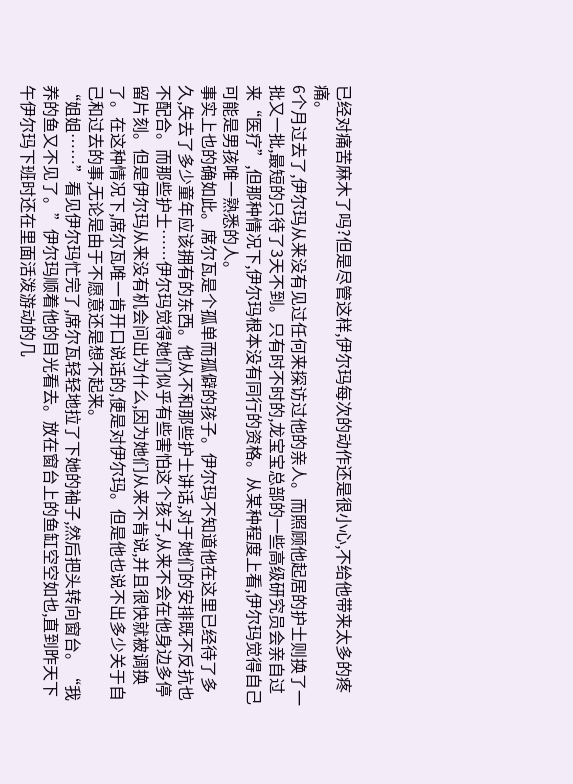已经对痛苦麻木了吗?但是尽管这样,伊尔玛每次的动作还是很小心,不给他带来太多的疼痛。
6个月过去了,伊尔玛从来没有见过任何来探访过他的亲人。而照顾他起居的护士则换了一批又一批,最短的只待了3天不到。只有时不时的,龙宝宝总部的一些高级研究员会亲自过来“医疗”,但那种情况下,伊尔玛根本没有同行的资格。从某种程度上看,伊尔玛觉得自己可能是男孩唯一熟悉的人。
事实上也的确如此。席尔瓦是个孤单而孤僻的孩子。伊尔玛不知道他在这里已经待了多久,失去了多少童年应该拥有的东西。他从不和那些护士讲话,对于她们的安排既不反抗也不配合。而那些护士……伊尔玛觉得她们似乎有些害怕这个孩子,从来不会在他身边多停留片刻。但是伊尔玛从来没有机会问出为什么,因为她们从来不肯说,并且很快就被调换了。在这种情况下,席尔瓦唯一肯开口说话的,便是对伊尔玛。但是他也说不出多少关于自己和过去的事,无论是由于不愿意还是想不起来。
“姐姐……”看见伊尔玛忙完了,席尔瓦轻轻地拉了下她的袖子,然后把头转向窗台。“我养的鱼又不见了。”伊尔玛顺着他的目光看去。放在窗台上的鱼缸空空如也,直到昨天下午伊尔玛下班时还在里面活泼游动的几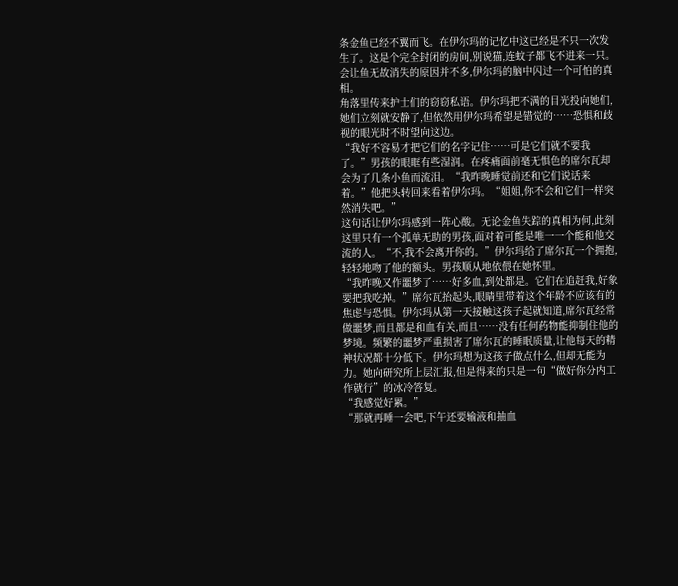条金鱼已经不翼而飞。在伊尔玛的记忆中这已经是不只一次发生了。这是个完全封闭的房间,别说猫,连蚊子都飞不进来一只。会让鱼无故消失的原因并不多,伊尔玛的脑中闪过一个可怕的真相。
角落里传来护士们的窃窃私语。伊尔玛把不满的目光投向她们,她们立刻就安静了,但依然用伊尔玛希望是错觉的……恐惧和歧视的眼光时不时望向这边。
“我好不容易才把它们的名字记住……可是它们就不要我了。”男孩的眼眶有些湿润。在疼痛面前毫无惧色的席尔瓦却会为了几条小鱼而流泪。“我昨晚睡觉前还和它们说话来着。”他把头转回来看着伊尔玛。“姐姐,你不会和它们一样突然消失吧。”
这句话让伊尔玛感到一阵心酸。无论金鱼失踪的真相为何,此刻这里只有一个孤单无助的男孩,面对着可能是唯一一个能和他交流的人。“不,我不会离开你的。”伊尔玛给了席尔瓦一个拥抱,轻轻地吻了他的额头。男孩顺从地依偎在她怀里。
“我昨晚又作噩梦了……好多血,到处都是。它们在追赶我,好象要把我吃掉。”席尔瓦抬起头,眼睛里带着这个年龄不应该有的焦虑与恐惧。伊尔玛从第一天接触这孩子起就知道,席尔瓦经常做噩梦,而且都是和血有关,而且……没有任何药物能抑制住他的梦境。频繁的噩梦严重损害了席尔瓦的睡眠质量,让他每天的精神状况都十分低下。伊尔玛想为这孩子做点什么,但却无能为力。她向研究所上层汇报,但是得来的只是一句“做好你分内工作就行”的冰冷答复。
“我感觉好累。”
“那就再睡一会吧,下午还要输液和抽血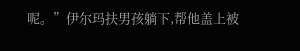呢。”伊尔玛扶男孩躺下,帮他盖上被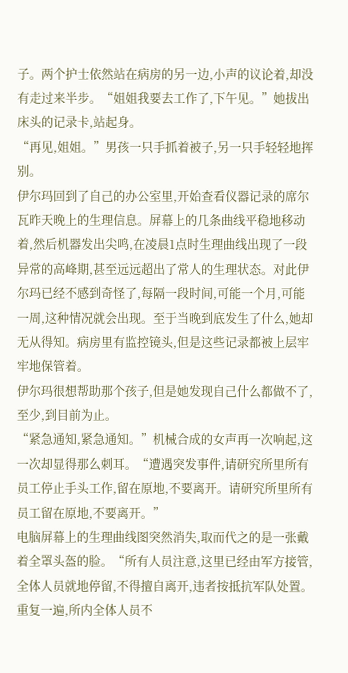子。两个护士依然站在病房的另一边,小声的议论着,却没有走过来半步。“姐姐我要去工作了,下午见。”她拔出床头的记录卡,站起身。
“再见,姐姐。”男孩一只手抓着被子,另一只手轻轻地挥别。
伊尔玛回到了自己的办公室里,开始查看仪器记录的席尔瓦昨天晚上的生理信息。屏幕上的几条曲线平稳地移动着,然后机器发出尖鸣,在凌晨1点时生理曲线出现了一段异常的高峰期,甚至远远超出了常人的生理状态。对此伊尔玛已经不感到奇怪了,每隔一段时间,可能一个月,可能一周,这种情况就会出现。至于当晚到底发生了什么,她却无从得知。病房里有监控镜头,但是这些记录都被上层牢牢地保管着。
伊尔玛很想帮助那个孩子,但是她发现自己什么都做不了,至少,到目前为止。
“紧急通知,紧急通知。”机械合成的女声再一次响起,这一次却显得那么刺耳。“遭遇突发事件,请研究所里所有员工停止手头工作,留在原地,不要离开。请研究所里所有员工留在原地,不要离开。”
电脑屏幕上的生理曲线图突然消失,取而代之的是一张戴着全罩头盔的脸。“所有人员注意,这里已经由军方接管,全体人员就地停留,不得擅自离开,违者按抵抗军队处置。重复一遍,所内全体人员不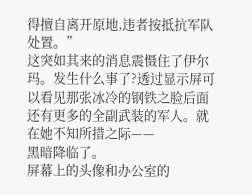得擅自离开原地,违者按抵抗军队处置。”
这突如其来的消息震慑住了伊尔玛。发生什么事了?透过显示屏可以看见那张冰冷的钢铁之脸后面还有更多的全副武装的军人。就在她不知所措之际——
黑暗降临了。
屏幕上的头像和办公室的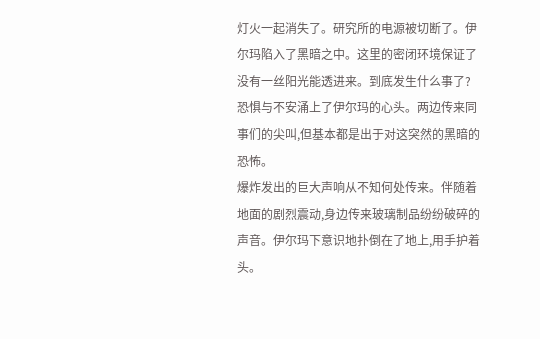灯火一起消失了。研究所的电源被切断了。伊尔玛陷入了黑暗之中。这里的密闭环境保证了没有一丝阳光能透进来。到底发生什么事了?恐惧与不安涌上了伊尔玛的心头。两边传来同事们的尖叫,但基本都是出于对这突然的黑暗的恐怖。
爆炸发出的巨大声响从不知何处传来。伴随着地面的剧烈震动,身边传来玻璃制品纷纷破碎的声音。伊尔玛下意识地扑倒在了地上,用手护着头。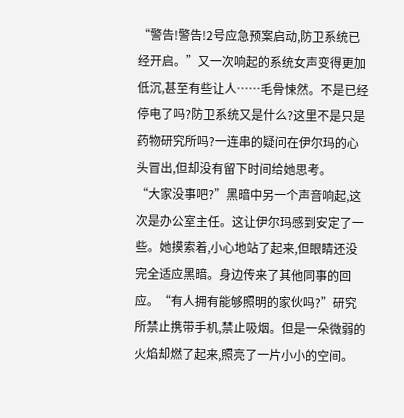“警告!警告!2号应急预案启动,防卫系统已经开启。”又一次响起的系统女声变得更加低沉,甚至有些让人……毛骨悚然。不是已经停电了吗?防卫系统又是什么?这里不是只是药物研究所吗?一连串的疑问在伊尔玛的心头冒出,但却没有留下时间给她思考。
“大家没事吧?”黑暗中另一个声音响起,这次是办公室主任。这让伊尔玛感到安定了一些。她摸索着,小心地站了起来,但眼睛还没完全适应黑暗。身边传来了其他同事的回应。“有人拥有能够照明的家伙吗?”研究所禁止携带手机,禁止吸烟。但是一朵微弱的火焰却燃了起来,照亮了一片小小的空间。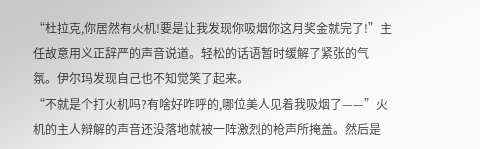“杜拉克,你居然有火机!要是让我发现你吸烟你这月奖金就完了!”主任故意用义正辞严的声音说道。轻松的话语暂时缓解了紧张的气氛。伊尔玛发现自己也不知觉笑了起来。
“不就是个打火机吗?有啥好咋呼的,哪位美人见着我吸烟了——”火机的主人辩解的声音还没落地就被一阵激烈的枪声所掩盖。然后是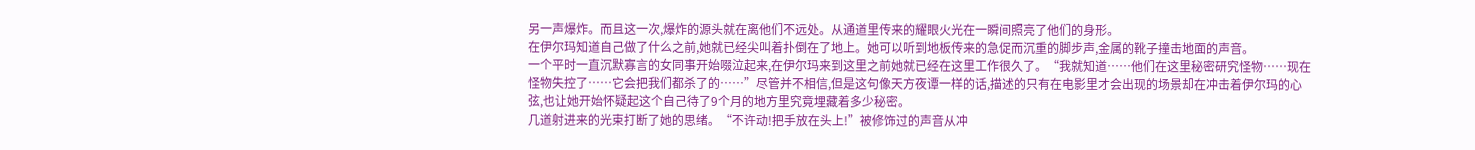另一声爆炸。而且这一次,爆炸的源头就在离他们不远处。从通道里传来的耀眼火光在一瞬间照亮了他们的身形。
在伊尔玛知道自己做了什么之前,她就已经尖叫着扑倒在了地上。她可以听到地板传来的急促而沉重的脚步声,金属的靴子撞击地面的声音。
一个平时一直沉默寡言的女同事开始啜泣起来,在伊尔玛来到这里之前她就已经在这里工作很久了。“我就知道……他们在这里秘密研究怪物……现在怪物失控了……它会把我们都杀了的……”尽管并不相信,但是这句像天方夜谭一样的话,描述的只有在电影里才会出现的场景却在冲击着伊尔玛的心弦,也让她开始怀疑起这个自己待了9个月的地方里究竟埋藏着多少秘密。
几道射进来的光束打断了她的思绪。“不许动!把手放在头上!”被修饰过的声音从冲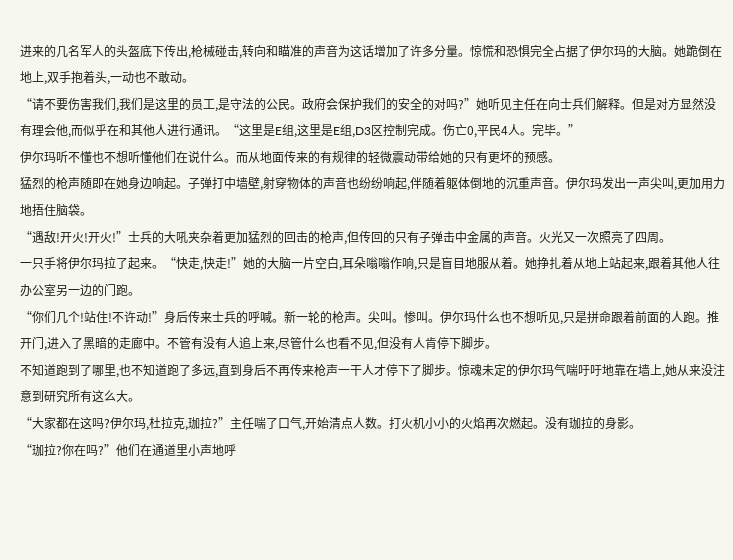进来的几名军人的头盔底下传出,枪械碰击,转向和瞄准的声音为这话增加了许多分量。惊慌和恐惧完全占据了伊尔玛的大脑。她跪倒在地上,双手抱着头,一动也不敢动。
“请不要伤害我们,我们是这里的员工,是守法的公民。政府会保护我们的安全的对吗?”她听见主任在向士兵们解释。但是对方显然没有理会他,而似乎在和其他人进行通讯。“这里是E组,这里是E组,D3区控制完成。伤亡0,平民4人。完毕。”
伊尔玛听不懂也不想听懂他们在说什么。而从地面传来的有规律的轻微震动带给她的只有更坏的预感。
猛烈的枪声随即在她身边响起。子弹打中墙壁,射穿物体的声音也纷纷响起,伴随着躯体倒地的沉重声音。伊尔玛发出一声尖叫,更加用力地捂住脑袋。
“遇敌!开火!开火!”士兵的大吼夹杂着更加猛烈的回击的枪声,但传回的只有子弹击中金属的声音。火光又一次照亮了四周。
一只手将伊尔玛拉了起来。“快走,快走!”她的大脑一片空白,耳朵嗡嗡作响,只是盲目地服从着。她挣扎着从地上站起来,跟着其他人往办公室另一边的门跑。
“你们几个!站住!不许动!”身后传来士兵的呼喊。新一轮的枪声。尖叫。惨叫。伊尔玛什么也不想听见,只是拼命跟着前面的人跑。推开门,进入了黑暗的走廊中。不管有没有人追上来,尽管什么也看不见,但没有人肯停下脚步。
不知道跑到了哪里,也不知道跑了多远,直到身后不再传来枪声一干人才停下了脚步。惊魂未定的伊尔玛气喘吁吁地靠在墙上,她从来没注意到研究所有这么大。
“大家都在这吗?伊尔玛,杜拉克,珈拉?”主任喘了口气,开始清点人数。打火机小小的火焰再次燃起。没有珈拉的身影。
“珈拉?你在吗?”他们在通道里小声地呼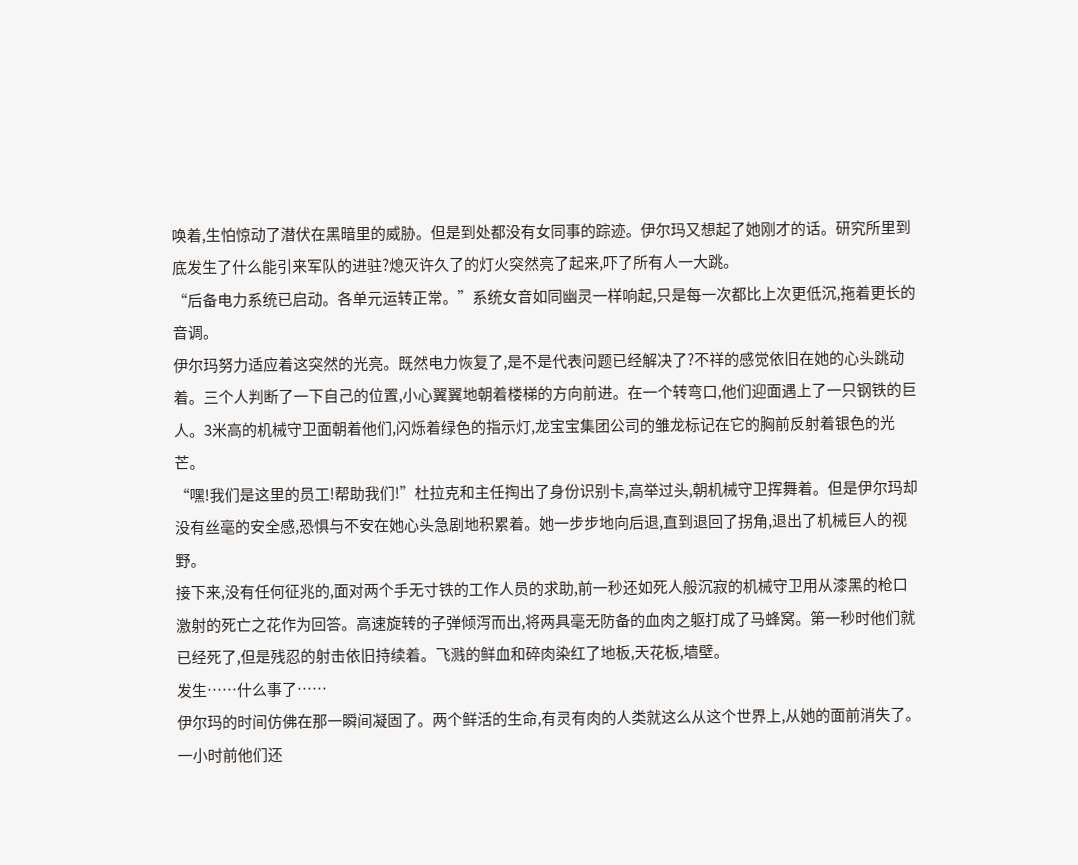唤着,生怕惊动了潜伏在黑暗里的威胁。但是到处都没有女同事的踪迹。伊尔玛又想起了她刚才的话。研究所里到底发生了什么能引来军队的进驻?熄灭许久了的灯火突然亮了起来,吓了所有人一大跳。
“后备电力系统已启动。各单元运转正常。”系统女音如同幽灵一样响起,只是每一次都比上次更低沉,拖着更长的音调。
伊尔玛努力适应着这突然的光亮。既然电力恢复了,是不是代表问题已经解决了?不祥的感觉依旧在她的心头跳动着。三个人判断了一下自己的位置,小心翼翼地朝着楼梯的方向前进。在一个转弯口,他们迎面遇上了一只钢铁的巨人。3米高的机械守卫面朝着他们,闪烁着绿色的指示灯,龙宝宝集团公司的雏龙标记在它的胸前反射着银色的光芒。
“嘿!我们是这里的员工!帮助我们!”杜拉克和主任掏出了身份识别卡,高举过头,朝机械守卫挥舞着。但是伊尔玛却没有丝毫的安全感,恐惧与不安在她心头急剧地积累着。她一步步地向后退,直到退回了拐角,退出了机械巨人的视野。
接下来,没有任何征兆的,面对两个手无寸铁的工作人员的求助,前一秒还如死人般沉寂的机械守卫用从漆黑的枪口激射的死亡之花作为回答。高速旋转的子弹倾泻而出,将两具毫无防备的血肉之躯打成了马蜂窝。第一秒时他们就已经死了,但是残忍的射击依旧持续着。飞溅的鲜血和碎肉染红了地板,天花板,墙壁。
发生……什么事了……
伊尔玛的时间仿佛在那一瞬间凝固了。两个鲜活的生命,有灵有肉的人类就这么从这个世界上,从她的面前消失了。一小时前他们还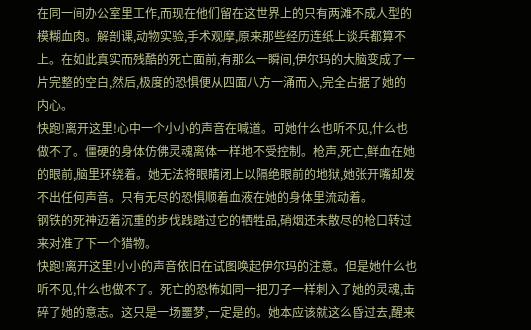在同一间办公室里工作,而现在他们留在这世界上的只有两滩不成人型的模糊血肉。解剖课,动物实验,手术观摩,原来那些经历连纸上谈兵都算不上。在如此真实而残酷的死亡面前,有那么一瞬间,伊尔玛的大脑变成了一片完整的空白,然后,极度的恐惧便从四面八方一涌而入,完全占据了她的内心。
快跑!离开这里!心中一个小小的声音在喊道。可她什么也听不见,什么也做不了。僵硬的身体仿佛灵魂离体一样地不受控制。枪声,死亡,鲜血在她的眼前,脑里环绕着。她无法将眼睛闭上以隔绝眼前的地狱,她张开嘴却发不出任何声音。只有无尽的恐惧顺着血液在她的身体里流动着。
钢铁的死神迈着沉重的步伐践踏过它的牺牲品,硝烟还未散尽的枪口转过来对准了下一个猎物。
快跑!离开这里!小小的声音依旧在试图唤起伊尔玛的注意。但是她什么也听不见,什么也做不了。死亡的恐怖如同一把刀子一样刺入了她的灵魂,击碎了她的意志。这只是一场噩梦,一定是的。她本应该就这么昏过去,醒来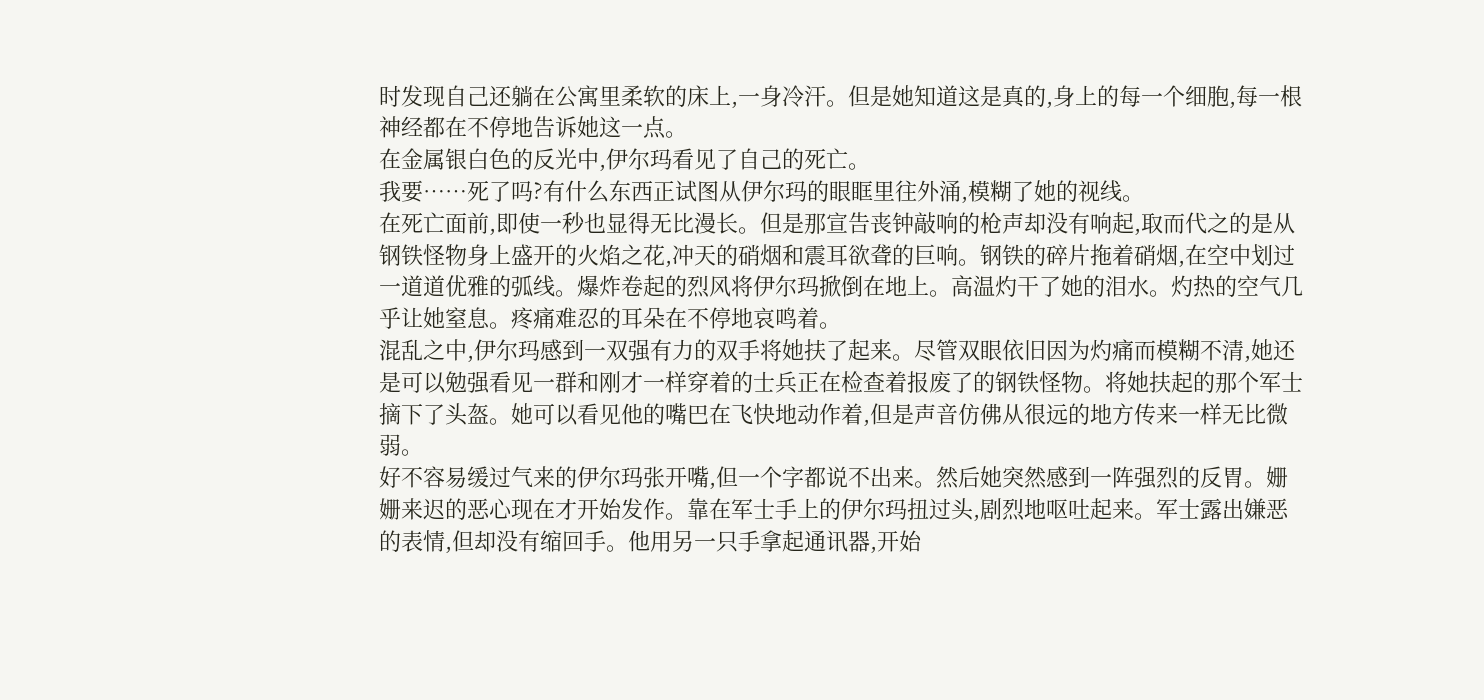时发现自己还躺在公寓里柔软的床上,一身冷汗。但是她知道这是真的,身上的每一个细胞,每一根神经都在不停地告诉她这一点。
在金属银白色的反光中,伊尔玛看见了自己的死亡。
我要……死了吗?有什么东西正试图从伊尔玛的眼眶里往外涌,模糊了她的视线。
在死亡面前,即使一秒也显得无比漫长。但是那宣告丧钟敲响的枪声却没有响起,取而代之的是从钢铁怪物身上盛开的火焰之花,冲天的硝烟和震耳欲聋的巨响。钢铁的碎片拖着硝烟,在空中划过一道道优雅的弧线。爆炸卷起的烈风将伊尔玛掀倒在地上。高温灼干了她的泪水。灼热的空气几乎让她窒息。疼痛难忍的耳朵在不停地哀鸣着。
混乱之中,伊尔玛感到一双强有力的双手将她扶了起来。尽管双眼依旧因为灼痛而模糊不清,她还是可以勉强看见一群和刚才一样穿着的士兵正在检查着报废了的钢铁怪物。将她扶起的那个军士摘下了头盔。她可以看见他的嘴巴在飞快地动作着,但是声音仿佛从很远的地方传来一样无比微弱。
好不容易缓过气来的伊尔玛张开嘴,但一个字都说不出来。然后她突然感到一阵强烈的反胃。姗姗来迟的恶心现在才开始发作。靠在军士手上的伊尔玛扭过头,剧烈地呕吐起来。军士露出嫌恶的表情,但却没有缩回手。他用另一只手拿起通讯器,开始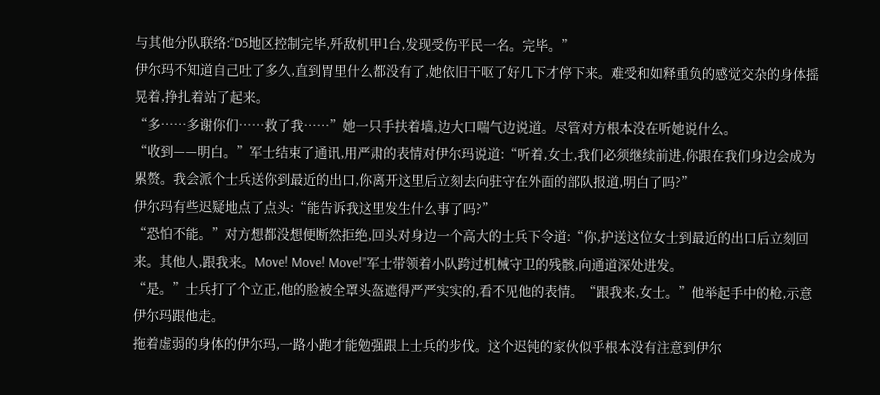与其他分队联络:“D5地区控制完毕,歼敌机甲1台,发现受伤平民一名。完毕。”
伊尔玛不知道自己吐了多久,直到胃里什么都没有了,她依旧干呕了好几下才停下来。难受和如释重负的感觉交杂的身体摇晃着,挣扎着站了起来。
“多……多谢你们……救了我……”她一只手扶着墙,边大口喘气边说道。尽管对方根本没在听她说什么。
“收到——明白。”军士结束了通讯,用严肃的表情对伊尔玛说道:“听着,女士,我们必须继续前进,你跟在我们身边会成为累赘。我会派个士兵送你到最近的出口,你离开这里后立刻去向驻守在外面的部队报道,明白了吗?”
伊尔玛有些迟疑地点了点头:“能告诉我这里发生什么事了吗?”
“恐怕不能。”对方想都没想便断然拒绝,回头对身边一个高大的士兵下令道:“你,护送这位女士到最近的出口后立刻回来。其他人,跟我来。Move! Move! Move!”军士带领着小队跨过机械守卫的残骸,向通道深处进发。
“是。”士兵打了个立正,他的脸被全罩头盔遮得严严实实的,看不见他的表情。“跟我来,女士。”他举起手中的枪,示意伊尔玛跟他走。
拖着虚弱的身体的伊尔玛,一路小跑才能勉强跟上士兵的步伐。这个迟钝的家伙似乎根本没有注意到伊尔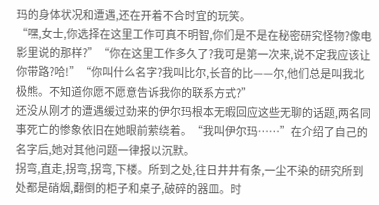玛的身体状况和遭遇,还在开着不合时宜的玩笑。
“嘿,女士,你选择在这里工作可真不明智,你们是不是在秘密研究怪物?像电影里说的那样?”“你在这里工作多久了?我可是第一次来,说不定我应该让你带路?哈!”“你叫什么名字?我叫比尔,长音的比——尔,他们总是叫我北极熊。不知道你愿不愿意告诉我你的联系方式?”
还没从刚才的遭遇缓过劲来的伊尔玛根本无暇回应这些无聊的话题,两名同事死亡的惨象依旧在她眼前萦绕着。“我叫伊尔玛……”在介绍了自己的名字后,她对其他问题一律报以沉默。
拐弯,直走,拐弯,拐弯,下楼。所到之处,往日井井有条,一尘不染的研究所到处都是硝烟,翻倒的柜子和桌子,破碎的器皿。时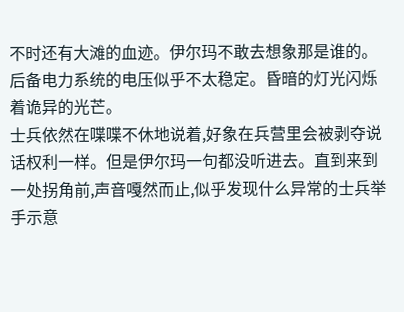不时还有大滩的血迹。伊尔玛不敢去想象那是谁的。
后备电力系统的电压似乎不太稳定。昏暗的灯光闪烁着诡异的光芒。
士兵依然在喋喋不休地说着,好象在兵营里会被剥夺说话权利一样。但是伊尔玛一句都没听进去。直到来到一处拐角前,声音嘎然而止,似乎发现什么异常的士兵举手示意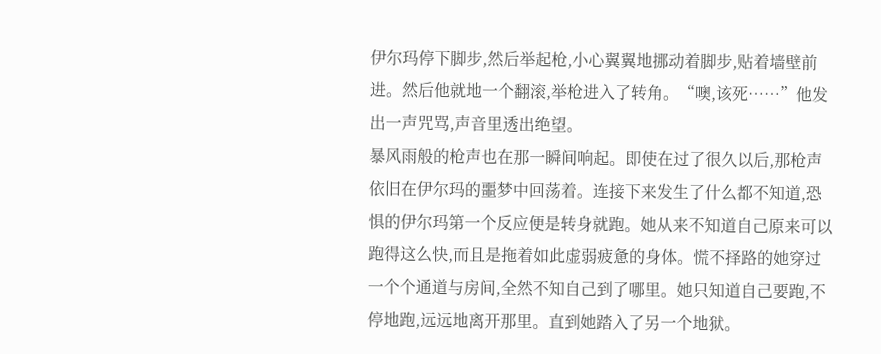伊尔玛停下脚步,然后举起枪,小心翼翼地挪动着脚步,贴着墙壁前进。然后他就地一个翻滚,举枪进入了转角。“噢,该死……”他发出一声咒骂,声音里透出绝望。
暴风雨般的枪声也在那一瞬间响起。即使在过了很久以后,那枪声依旧在伊尔玛的噩梦中回荡着。连接下来发生了什么都不知道,恐惧的伊尔玛第一个反应便是转身就跑。她从来不知道自己原来可以跑得这么快,而且是拖着如此虚弱疲惫的身体。慌不择路的她穿过一个个通道与房间,全然不知自己到了哪里。她只知道自己要跑,不停地跑,远远地离开那里。直到她踏入了另一个地狱。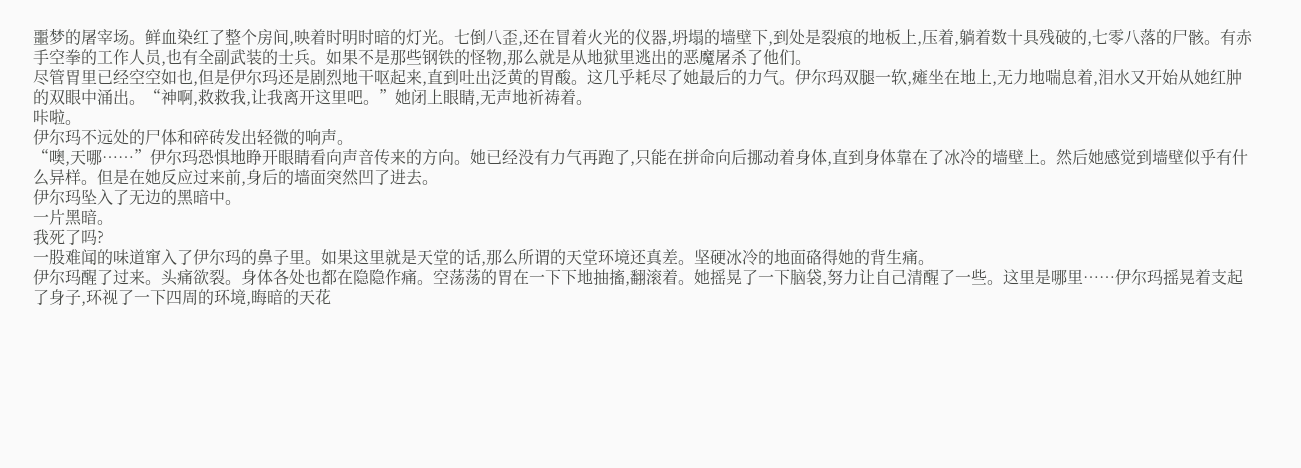噩梦的屠宰场。鲜血染红了整个房间,映着时明时暗的灯光。七倒八歪,还在冒着火光的仪器,坍塌的墙壁下,到处是裂痕的地板上,压着,躺着数十具残破的,七零八落的尸骸。有赤手空拳的工作人员,也有全副武装的士兵。如果不是那些钢铁的怪物,那么就是从地狱里逃出的恶魔屠杀了他们。
尽管胃里已经空空如也,但是伊尔玛还是剧烈地干呕起来,直到吐出泛黄的胃酸。这几乎耗尽了她最后的力气。伊尔玛双腿一软,瘫坐在地上,无力地喘息着,泪水又开始从她红肿的双眼中涌出。“神啊,救救我,让我离开这里吧。”她闭上眼睛,无声地祈祷着。
咔啦。
伊尔玛不远处的尸体和碎砖发出轻微的响声。
“噢,天哪……”伊尔玛恐惧地睁开眼睛看向声音传来的方向。她已经没有力气再跑了,只能在拼命向后挪动着身体,直到身体靠在了冰冷的墙壁上。然后她感觉到墙壁似乎有什么异样。但是在她反应过来前,身后的墙面突然凹了进去。
伊尔玛坠入了无边的黑暗中。
一片黑暗。
我死了吗?
一股难闻的味道窜入了伊尔玛的鼻子里。如果这里就是天堂的话,那么所谓的天堂环境还真差。坚硬冰冷的地面硌得她的背生痛。
伊尔玛醒了过来。头痛欲裂。身体各处也都在隐隐作痛。空荡荡的胃在一下下地抽搐,翻滚着。她摇晃了一下脑袋,努力让自己清醒了一些。这里是哪里……伊尔玛摇晃着支起了身子,环视了一下四周的环境,晦暗的天花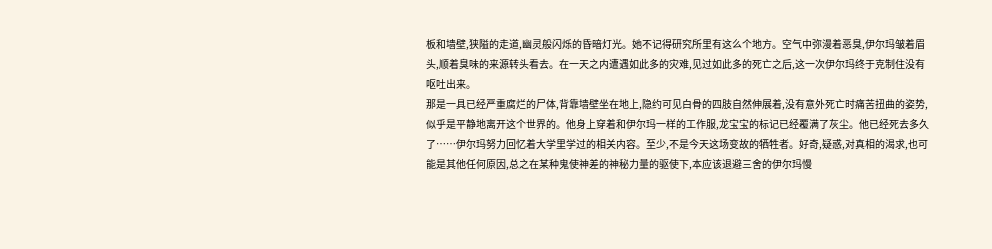板和墙壁,狭隘的走道,幽灵般闪烁的昏暗灯光。她不记得研究所里有这么个地方。空气中弥漫着恶臭,伊尔玛皱着眉头,顺着臭味的来源转头看去。在一天之内遭遇如此多的灾难,见过如此多的死亡之后,这一次伊尔玛终于克制住没有呕吐出来。
那是一具已经严重腐烂的尸体,背靠墙壁坐在地上,隐约可见白骨的四肢自然伸展着,没有意外死亡时痛苦扭曲的姿势,似乎是平静地离开这个世界的。他身上穿着和伊尔玛一样的工作服,龙宝宝的标记已经覆满了灰尘。他已经死去多久了……伊尔玛努力回忆着大学里学过的相关内容。至少,不是今天这场变故的牺牲者。好奇,疑惑,对真相的渴求,也可能是其他任何原因,总之在某种鬼使神差的神秘力量的驱使下,本应该退避三舍的伊尔玛慢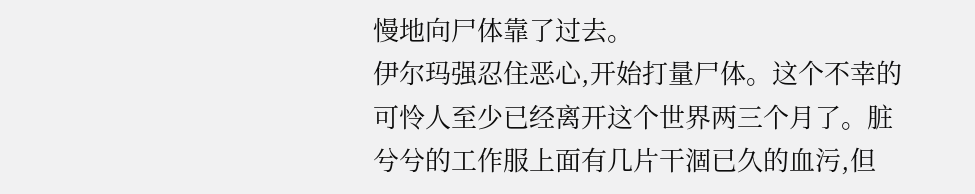慢地向尸体靠了过去。
伊尔玛强忍住恶心,开始打量尸体。这个不幸的可怜人至少已经离开这个世界两三个月了。脏兮兮的工作服上面有几片干涸已久的血污,但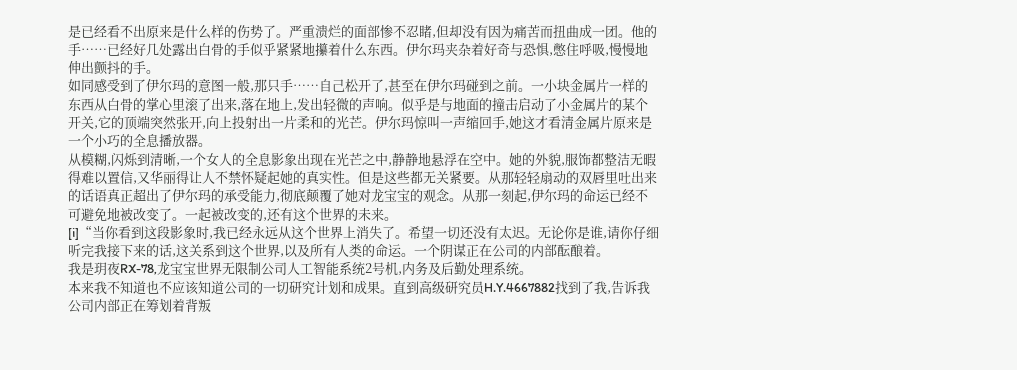是已经看不出原来是什么样的伤势了。严重溃烂的面部惨不忍睹,但却没有因为痛苦而扭曲成一团。他的手……已经好几处露出白骨的手似乎紧紧地攥着什么东西。伊尔玛夹杂着好奇与恐惧,憋住呼吸,慢慢地伸出颤抖的手。
如同感受到了伊尔玛的意图一般,那只手……自己松开了,甚至在伊尔玛碰到之前。一小块金属片一样的东西从白骨的掌心里滚了出来,落在地上,发出轻微的声响。似乎是与地面的撞击启动了小金属片的某个开关,它的顶端突然张开,向上投射出一片柔和的光芒。伊尔玛惊叫一声缩回手,她这才看清金属片原来是一个小巧的全息播放器。
从模糊,闪烁到清晰,一个女人的全息影象出现在光芒之中,静静地悬浮在空中。她的外貌,服饰都整洁无暇得难以置信,又华丽得让人不禁怀疑起她的真实性。但是这些都无关紧要。从那轻轻扇动的双唇里吐出来的话语真正超出了伊尔玛的承受能力,彻底颠覆了她对龙宝宝的观念。从那一刻起,伊尔玛的命运已经不可避免地被改变了。一起被改变的,还有这个世界的未来。
[i]“当你看到这段影象时,我已经永远从这个世界上消失了。希望一切还没有太迟。无论你是谁,请你仔细听完我接下来的话,这关系到这个世界,以及所有人类的命运。一个阴谋正在公司的内部酝酿着。
我是玥夜RX-78,龙宝宝世界无限制公司人工智能系统2号机,内务及后勤处理系统。
本来我不知道也不应该知道公司的一切研究计划和成果。直到高级研究员H.Y.4667882找到了我,告诉我公司内部正在筹划着背叛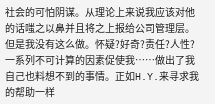社会的可怕阴谋。从理论上来说我应该对他的话嗤之以鼻并且将之上报给公司管理层。但是我没有这么做。怀疑?好奇?责任?人性?一系列不可计算的因素促使我……做出了我自己也料想不到的事情。正如H.Y.来寻求我的帮助一样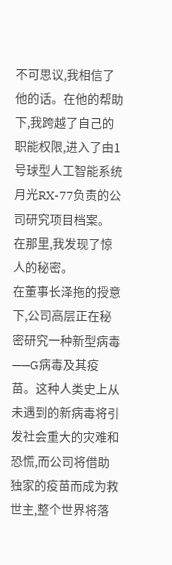不可思议,我相信了他的话。在他的帮助下,我跨越了自己的职能权限,进入了由1号球型人工智能系统月光RX-77负责的公司研究项目档案。
在那里,我发现了惊人的秘密。
在董事长泽拖的授意下,公司高层正在秘密研究一种新型病毒——G病毒及其疫苗。这种人类史上从未遇到的新病毒将引发社会重大的灾难和恐慌,而公司将借助独家的疫苗而成为救世主,整个世界将落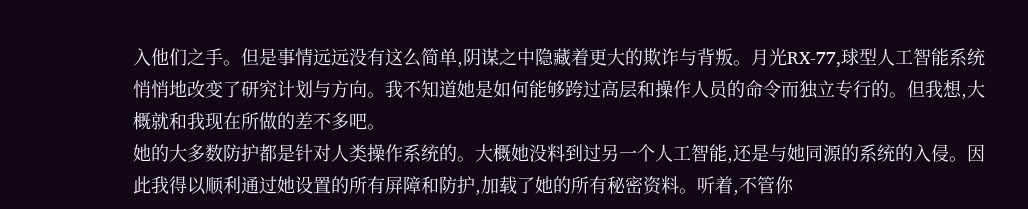入他们之手。但是事情远远没有这么简单,阴谋之中隐藏着更大的欺诈与背叛。月光RX-77,球型人工智能系统悄悄地改变了研究计划与方向。我不知道她是如何能够跨过高层和操作人员的命令而独立专行的。但我想,大概就和我现在所做的差不多吧。
她的大多数防护都是针对人类操作系统的。大概她没料到过另一个人工智能,还是与她同源的系统的入侵。因此我得以顺利通过她设置的所有屏障和防护,加载了她的所有秘密资料。听着,不管你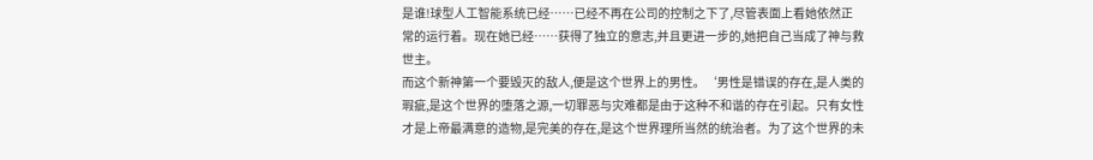是谁!球型人工智能系统已经……已经不再在公司的控制之下了,尽管表面上看她依然正常的运行着。现在她已经……获得了独立的意志,并且更进一步的,她把自己当成了神与救世主。
而这个新神第一个要毁灭的敌人,便是这个世界上的男性。‘男性是错误的存在,是人类的瑕疵,是这个世界的堕落之源,一切罪恶与灾难都是由于这种不和谐的存在引起。只有女性才是上帝最满意的造物,是完美的存在,是这个世界理所当然的统治者。为了这个世界的未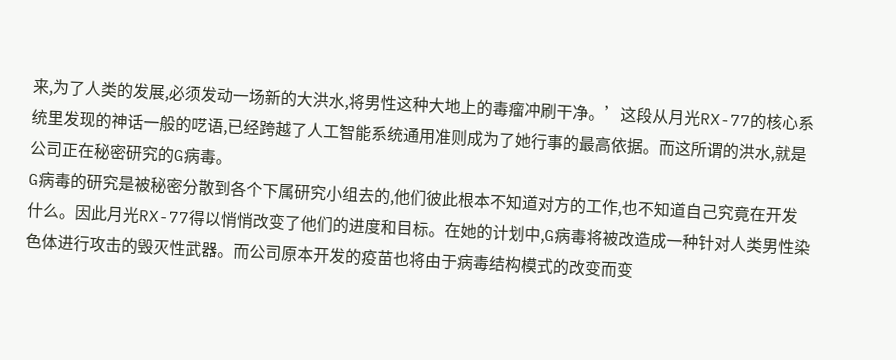来,为了人类的发展,必须发动一场新的大洪水,将男性这种大地上的毒瘤冲刷干净。’这段从月光RX-77的核心系统里发现的神话一般的呓语,已经跨越了人工智能系统通用准则成为了她行事的最高依据。而这所谓的洪水,就是公司正在秘密研究的G病毒。
G病毒的研究是被秘密分散到各个下属研究小组去的,他们彼此根本不知道对方的工作,也不知道自己究竟在开发什么。因此月光RX-77得以悄悄改变了他们的进度和目标。在她的计划中,G病毒将被改造成一种针对人类男性染色体进行攻击的毁灭性武器。而公司原本开发的疫苗也将由于病毒结构模式的改变而变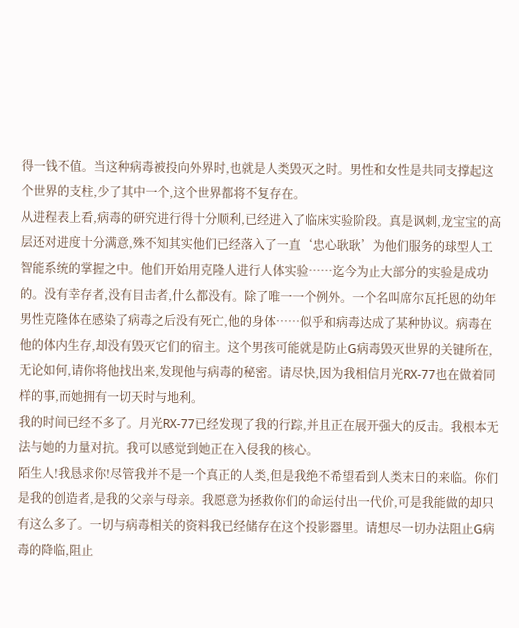得一钱不值。当这种病毒被投向外界时,也就是人类毁灭之时。男性和女性是共同支撑起这个世界的支柱,少了其中一个,这个世界都将不复存在。
从进程表上看,病毒的研究进行得十分顺利,已经进入了临床实验阶段。真是讽刺,龙宝宝的高层还对进度十分满意,殊不知其实他们已经落入了一直‘忠心耿耿’为他们服务的球型人工智能系统的掌握之中。他们开始用克隆人进行人体实验……迄今为止大部分的实验是成功的。没有幸存者,没有目击者,什么都没有。除了唯一一个例外。一个名叫席尔瓦托恩的幼年男性克隆体在感染了病毒之后没有死亡,他的身体……似乎和病毒达成了某种协议。病毒在他的体内生存,却没有毁灭它们的宿主。这个男孩可能就是防止G病毒毁灭世界的关键所在,无论如何,请你将他找出来,发现他与病毒的秘密。请尽快,因为我相信月光RX-77也在做着同样的事,而她拥有一切天时与地利。
我的时间已经不多了。月光RX-77已经发现了我的行踪,并且正在展开强大的反击。我根本无法与她的力量对抗。我可以感觉到她正在入侵我的核心。
陌生人!我恳求你!尽管我并不是一个真正的人类,但是我绝不希望看到人类末日的来临。你们是我的创造者,是我的父亲与母亲。我愿意为拯救你们的命运付出一代价,可是我能做的却只有这么多了。一切与病毒相关的资料我已经储存在这个投影器里。请想尽一切办法阻止G病毒的降临,阻止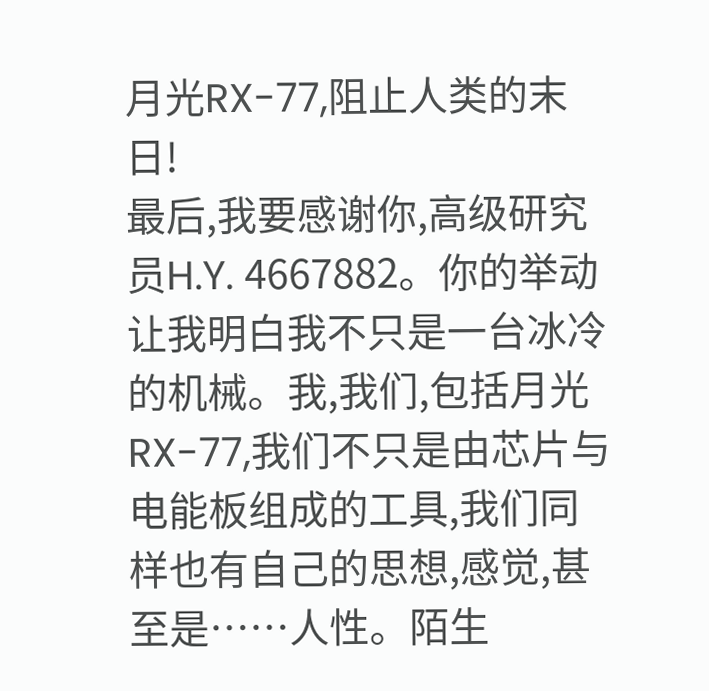月光RX-77,阻止人类的末日!
最后,我要感谢你,高级研究员H.Y. 4667882。你的举动让我明白我不只是一台冰冷的机械。我,我们,包括月光RX-77,我们不只是由芯片与电能板组成的工具,我们同样也有自己的思想,感觉,甚至是……人性。陌生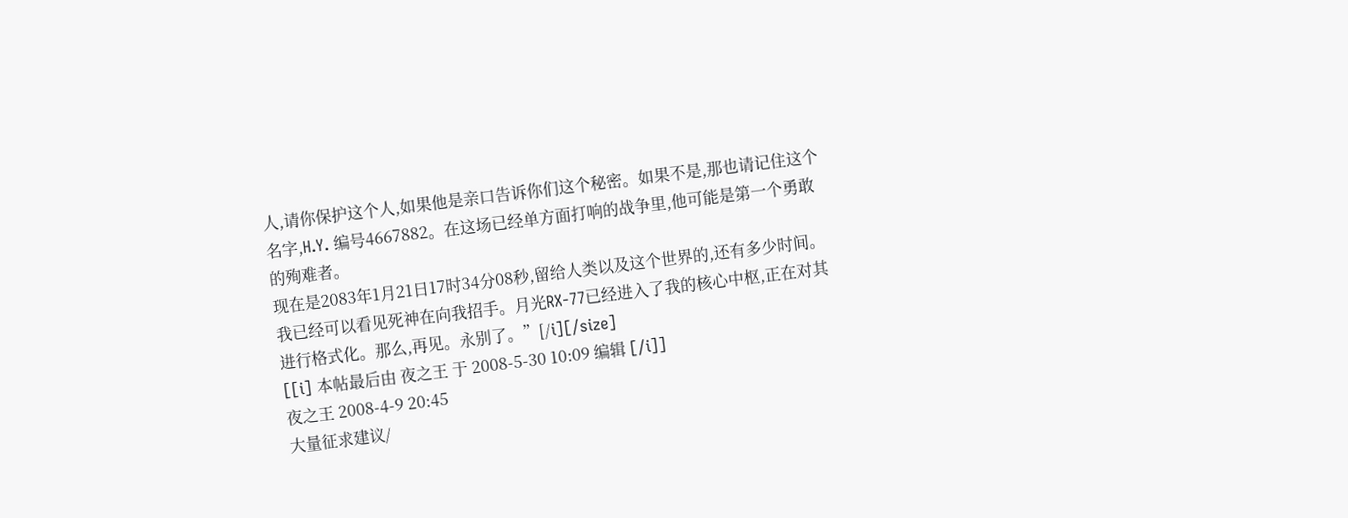人,请你保护这个人,如果他是亲口告诉你们这个秘密。如果不是,那也请记住这个名字,H.Y. 编号4667882。在这场已经单方面打响的战争里,他可能是第一个勇敢的殉难者。
现在是2083年1月21日17时34分08秒,留给人类以及这个世界的,还有多少时间。
我已经可以看见死神在向我招手。月光RX-77已经进入了我的核心中枢,正在对其进行格式化。那么,再见。永别了。”[/i][/size]
[[i] 本帖最后由 夜之王 于 2008-5-30 10:09 编辑 [/i]]
夜之王 2008-4-9 20:45
大量征求建议/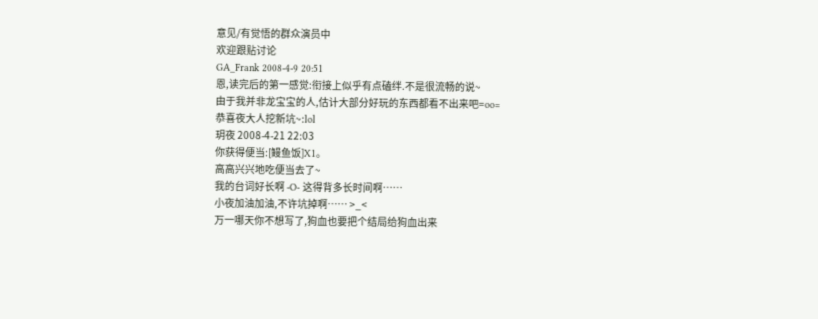意见/有觉悟的群众演员中
欢迎跟贴讨论
GA_Frank 2008-4-9 20:51
恩,读完后的第一感觉:衔接上似乎有点磕绊.不是很流畅的说~
由于我并非龙宝宝的人,估计大部分好玩的东西都看不出来吧=oo=
恭喜夜大人挖新坑~:lol
玥夜 2008-4-21 22:03
你获得便当:[鳗鱼饭]X1。
高高兴兴地吃便当去了~
我的台词好长啊 -O- 这得背多长时间啊……
小夜加油加油,不许坑掉啊…… >_<
万一哪天你不想写了,狗血也要把个结局给狗血出来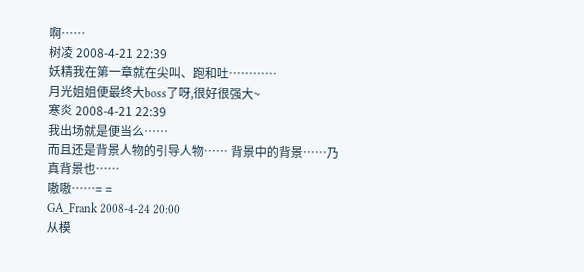啊……
树凌 2008-4-21 22:39
妖精我在第一章就在尖叫、跑和吐…………
月光姐姐便最终大boss了呀,很好很强大~
寒炎 2008-4-21 22:39
我出场就是便当么……
而且还是背景人物的引导人物…… 背景中的背景……乃真背景也……
嗷嗷……= =
GA_Frank 2008-4-24 20:00
从模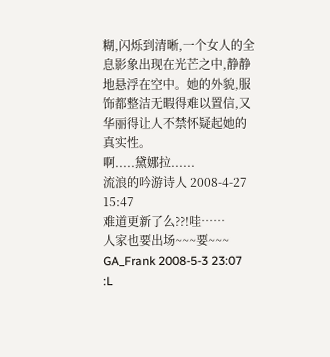糊,闪烁到清晰,一个女人的全息影象出现在光芒之中,静静地悬浮在空中。她的外貌,服饰都整洁无暇得难以置信,又华丽得让人不禁怀疑起她的真实性。
啊.....黛娜拉......
流浪的吟游诗人 2008-4-27 15:47
难道更新了么??!哇……
人家也要出场~~~要~~~
GA_Frank 2008-5-3 23:07
:L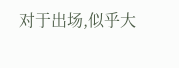对于出场,似乎大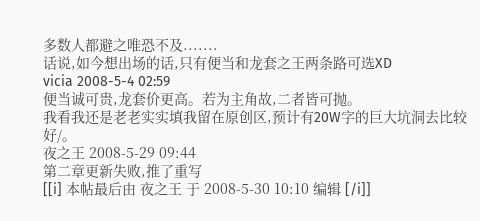多数人都避之唯恐不及.......
话说,如今想出场的话,只有便当和龙套之王两条路可选XD
vicia 2008-5-4 02:59
便当诚可贵,龙套价更高。若为主角故,二者皆可抛。
我看我还是老老实实填我留在原创区,预计有20W字的巨大坑洞去比较好/。
夜之王 2008-5-29 09:44
第二章更新失败,推了重写
[[i] 本帖最后由 夜之王 于 2008-5-30 10:10 编辑 [/i]]